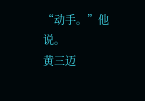“动手。”他说。
黄三迈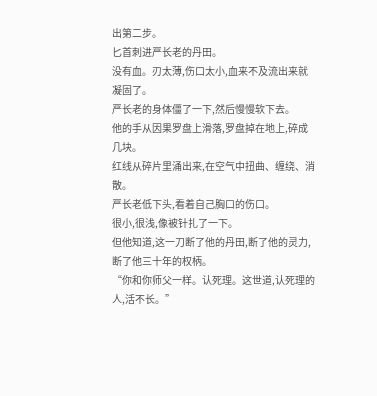出第二步。
匕首刺进严长老的丹田。
没有血。刃太薄,伤口太小,血来不及流出来就凝固了。
严长老的身体僵了一下,然后慢慢软下去。
他的手从因果罗盘上滑落,罗盘掉在地上,碎成几块。
红线从碎片里涌出来,在空气中扭曲、缠绕、消散。
严长老低下头,看着自己胸口的伤口。
很小,很浅,像被针扎了一下。
但他知道,这一刀断了他的丹田,断了他的灵力,断了他三十年的权柄。
“你和你师父一样。认死理。这世道,认死理的人,活不长。”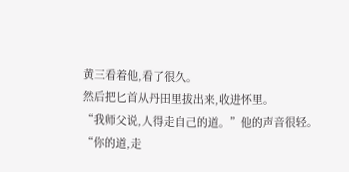黄三看着他,看了很久。
然后把匕首从丹田里拔出来,收进怀里。
“我师父说,人得走自己的道。”他的声音很轻。
“你的道,走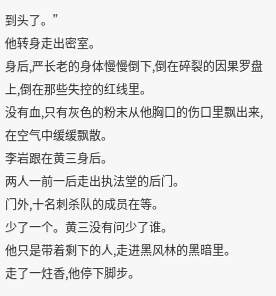到头了。”
他转身走出密室。
身后,严长老的身体慢慢倒下,倒在碎裂的因果罗盘上,倒在那些失控的红线里。
没有血,只有灰色的粉末从他胸口的伤口里飘出来,在空气中缓缓飘散。
李岩跟在黄三身后。
两人一前一后走出执法堂的后门。
门外,十名刺杀队的成员在等。
少了一个。黄三没有问少了谁。
他只是带着剩下的人,走进黑风林的黑暗里。
走了一炷香,他停下脚步。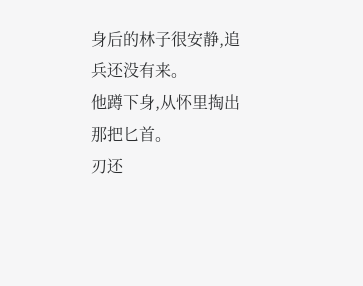身后的林子很安静,追兵还没有来。
他蹲下身,从怀里掏出那把匕首。
刃还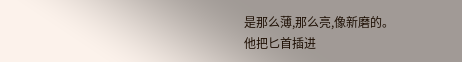是那么薄,那么亮,像新磨的。
他把匕首插进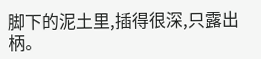脚下的泥土里,插得很深,只露出柄。